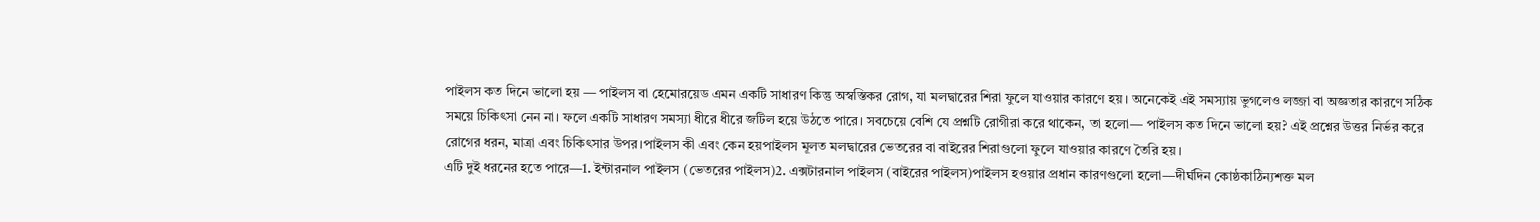পাইলস কত দিনে ভালো হয় — পাইলস বা হেমোরয়েড এমন একটি সাধারণ কিন্তু অস্বস্তিকর রোগ, যা মলদ্বারের শিরা ফুলে যাওয়ার কারণে হয়। অনেকেই এই সমস্যায় ভুগলেও লজ্জা বা অজ্ঞতার কারণে সঠিক সময়ে চিকিৎসা নেন না। ফলে একটি সাধারণ সমস্যা ধীরে ধীরে জটিল হয়ে উঠতে পারে। সবচেয়ে বেশি যে প্রশ্নটি রোগীরা করে থাকেন, তা হলো— পাইলস কত দিনে ভালো হয়? এই প্রশ্নের উত্তর নির্ভর করে রোগের ধরন, মাত্রা এবং চিকিৎসার উপর।পাইলস কী এবং কেন হয়পাইলস মূলত মলদ্বারের ভেতরের বা বাইরের শিরাগুলো ফুলে যাওয়ার কারণে তৈরি হয়।
এটি দুই ধরনের হতে পারে—1. ইন্টারনাল পাইলস (ভেতরের পাইলস)2. এক্সটারনাল পাইলস (বাইরের পাইলস)পাইলস হওয়ার প্রধান কারণগুলো হলো—দীর্ঘদিন কোষ্ঠকাঠিন্যশক্ত মল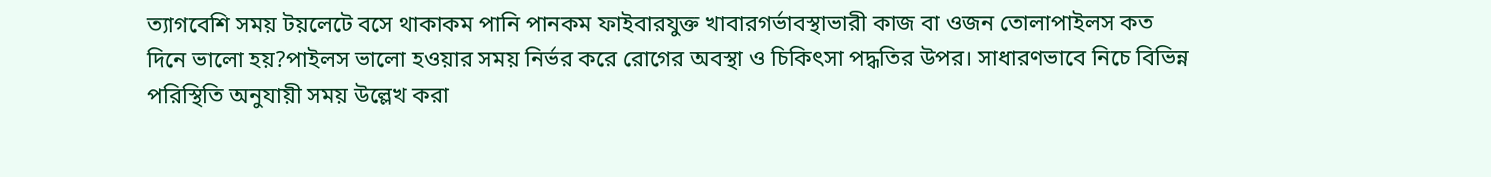ত্যাগবেশি সময় টয়লেটে বসে থাকাকম পানি পানকম ফাইবারযুক্ত খাবারগর্ভাবস্থাভারী কাজ বা ওজন তোলাপাইলস কত দিনে ভালো হয়?পাইলস ভালো হওয়ার সময় নির্ভর করে রোগের অবস্থা ও চিকিৎসা পদ্ধতির উপর। সাধারণভাবে নিচে বিভিন্ন পরিস্থিতি অনুযায়ী সময় উল্লেখ করা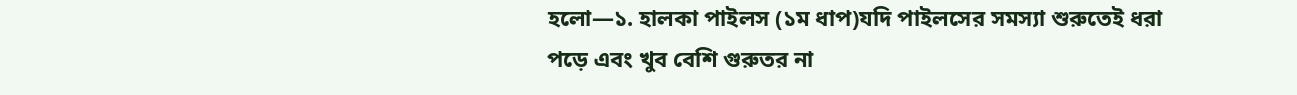হলো—১. হালকা পাইলস (১ম ধাপ)যদি পাইলসের সমস্যা শুরুতেই ধরা পড়ে এবং খুব বেশি গুরুতর না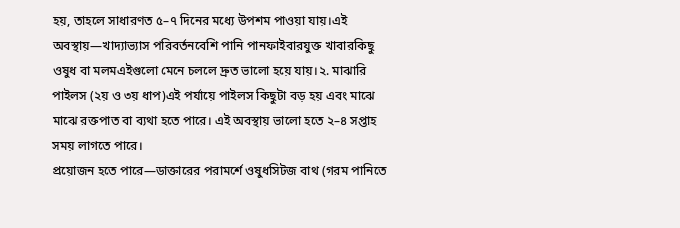হয়, তাহলে সাধারণত ৫–৭ দিনের মধ্যে উপশম পাওয়া যায়।এই অবস্থায়—খাদ্যাভ্যাস পরিবর্তনবেশি পানি পানফাইবারযুক্ত খাবারকিছু ওষুধ বা মলমএইগুলো মেনে চললে দ্রুত ভালো হয়ে যায়।২. মাঝারি পাইলস (২য় ও ৩য় ধাপ)এই পর্যায়ে পাইলস কিছুটা বড় হয় এবং মাঝে মাঝে রক্তপাত বা ব্যথা হতে পারে। এই অবস্থায় ভালো হতে ২–৪ সপ্তাহ সময় লাগতে পারে।
প্রয়োজন হতে পারে—ডাক্তারের পরামর্শে ওষুধসিটজ বাথ (গরম পানিতে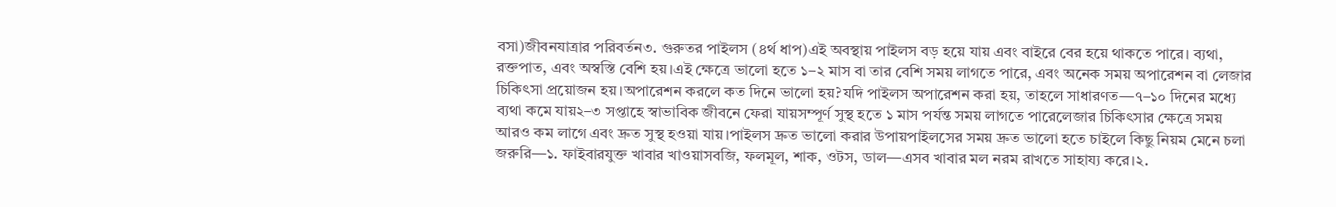বসা)জীবনযাত্রার পরিবর্তন৩. গুরুতর পাইলস (৪র্থ ধাপ)এই অবস্থায় পাইলস বড় হয়ে যায় এবং বাইরে বের হয়ে থাকতে পারে। ব্যথা, রক্তপাত, এবং অস্বস্তি বেশি হয়।এই ক্ষেত্রে ভালো হতে ১–২ মাস বা তার বেশি সময় লাগতে পারে, এবং অনেক সময় অপারেশন বা লেজার চিকিৎসা প্রয়োজন হয়।অপারেশন করলে কত দিনে ভালো হয়?যদি পাইলস অপারেশন করা হয়, তাহলে সাধারণত—৭–১০ দিনের মধ্যে ব্যথা কমে যায়২–৩ সপ্তাহে স্বাভাবিক জীবনে ফেরা যায়সম্পূর্ণ সুস্থ হতে ১ মাস পর্যন্ত সময় লাগতে পারেলেজার চিকিৎসার ক্ষেত্রে সময় আরও কম লাগে এবং দ্রুত সুস্থ হওয়া যায়।পাইলস দ্রুত ভালো করার উপায়পাইলসের সময় দ্রুত ভালো হতে চাইলে কিছু নিয়ম মেনে চলা জরুরি—১. ফাইবারযুক্ত খাবার খাওয়াসবজি, ফলমূল, শাক, ওটস, ডাল—এসব খাবার মল নরম রাখতে সাহায্য করে।২.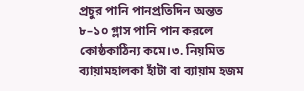প্রচুর পানি পানপ্রতিদিন অন্তত ৮–১০ গ্লাস পানি পান করলে কোষ্ঠকাঠিন্য কমে।৩. নিয়মিত ব্যায়ামহালকা হাঁটা বা ব্যায়াম হজম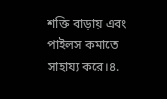শক্তি বাড়ায় এবং পাইলস কমাতে সাহায্য করে।৪.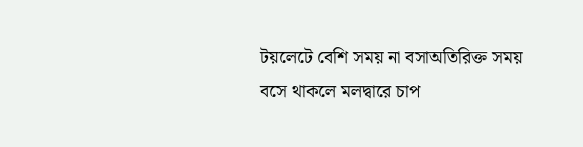টয়লেটে বেশি সময় না বসাঅতিরিক্ত সময় বসে থাকলে মলদ্বারে চাপ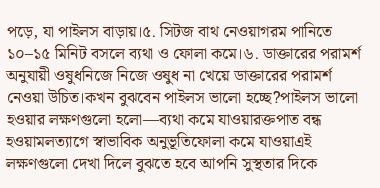পড়ে, যা পাইলস বাড়ায়।৫. সিটজ বাথ নেওয়াগরম পানিতে ১০–১৫ মিনিট বসলে ব্যথা ও ফোলা কমে।৬. ডাক্তারের পরামর্শ অনুযায়ী ওষুধনিজে নিজে ওষুধ না খেয়ে ডাক্তারের পরামর্শ নেওয়া উচিত।কখন বুঝবেন পাইলস ভালো হচ্ছে?পাইলস ভালো হওয়ার লক্ষণগুলো হলো—ব্যথা কমে যাওয়ারক্তপাত বন্ধ হওয়ামলত্যাগে স্বাভাবিক অনুভূতিফোলা কমে যাওয়াএই লক্ষণগুলো দেখা দিলে বুঝতে হবে আপনি সুস্থতার দিকে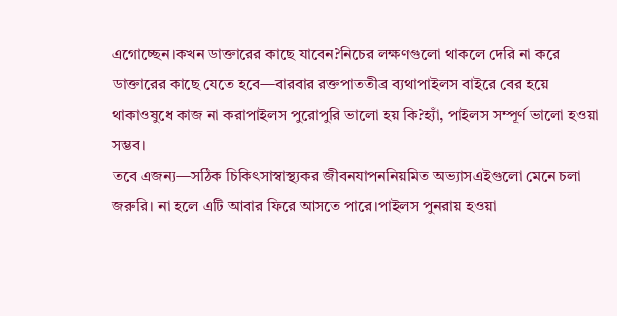এগোচ্ছেন।কখন ডাক্তারের কাছে যাবেন?নিচের লক্ষণগুলো থাকলে দেরি না করে ডাক্তারের কাছে যেতে হবে—বারবার রক্তপাততীব্র ব্যথাপাইলস বাইরে বের হয়ে থাকাওষুধে কাজ না করাপাইলস পুরোপুরি ভালো হয় কি?হ্যাঁ, পাইলস সম্পূর্ণ ভালো হওয়া সম্ভব।
তবে এজন্য—সঠিক চিকিৎসাস্বাস্থ্যকর জীবনযাপননিয়মিত অভ্যাসএইগুলো মেনে চলা জরুরি। না হলে এটি আবার ফিরে আসতে পারে।পাইলস পুনরায় হওয়া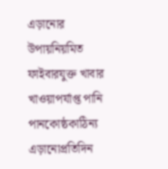এড়ানোর উপায়নিয়মিত ফাইবারযুক্ত খাবার খাওয়াপর্যাপ্ত পানি পানকোষ্ঠকাঠিন্য এড়ানোপ্রতিদিন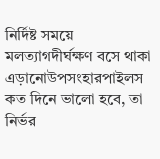নির্দিষ্ট সময়ে মলত্যাগদীর্ঘক্ষণ বসে থাকা এড়ানোউপসংহারপাইলস কত দিনে ভালো হবে, তা নির্ভর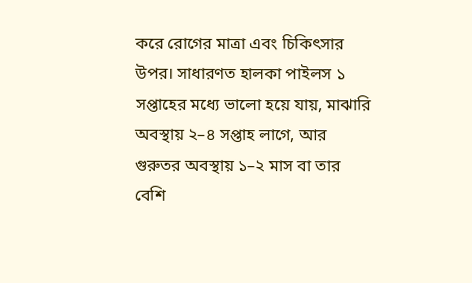করে রোগের মাত্রা এবং চিকিৎসার উপর। সাধারণত হালকা পাইলস ১ সপ্তাহের মধ্যে ভালো হয়ে যায়, মাঝারি অবস্থায় ২–৪ সপ্তাহ লাগে, আর গুরুতর অবস্থায় ১–২ মাস বা তার বেশি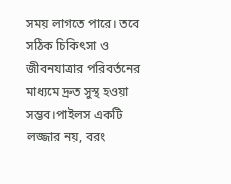সময় লাগতে পারে। তবে সঠিক চিকিৎসা ও জীবনযাত্রার পরিবর্তনের মাধ্যমে দ্রুত সুস্থ হওয়া সম্ভব।পাইলস একটি লজ্জার নয়, বরং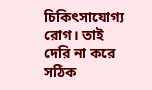চিকিৎসাযোগ্য রোগ। তাই দেরি না করে সঠিক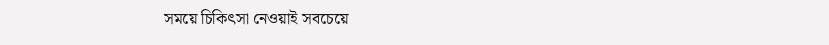সময়ে চিকিৎসা নেওয়াই সবচেয়ে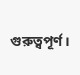গুরুত্বপূর্ণ।